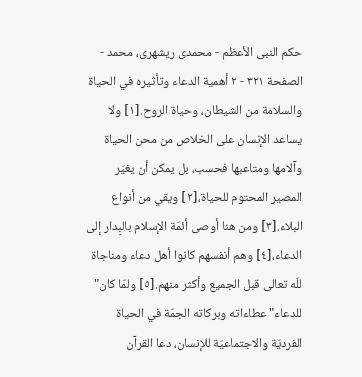حكم النبى الأعظم - محمدی ریشهری، محمد - الصفحة ٣٢١ - ٢ أهمية الدعاء وتأثيره في الحياة
والسلامة من الشيطان، وحياة الروح.[١] ولا يساعد الإنسان على الخلاص من محن الحياة وآلامها ومتاعبها فحسب، بل يمكن أن يغيّر المصير المحتوم للحياة،[٢] ويقي من أنواع البلاء.[٣] ومن هنا أوصى أئمّة الإسلام بالبِدار إلى الدعاء،[٤] وهم أنفسهم كانوا أهل دعاء ومناجاة للّه تعالى قبل الجميع وأكثر منهم.[٥] ولمّا كان" للدعاء" عطاءاته وبركاته الجمّة في الحياة الفرديّة والاجتماعيّة للإنسان، دعا القرآن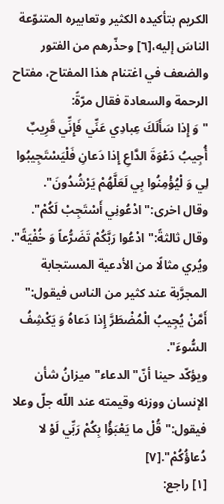الكريم بتأكيده الكثير وتعابيره المتنوّعة الناسَ إليه،[٦] وحذّرهم من الفتور والضعف في اغتنام هذا المفتاح، مفتاح الرحمة والسعادة فقال مرّةً:
" وَ إِذا سَأَلَكَ عِبادِي عَنِّي فَإِنِّي قَرِيبٌ أُجِيبُ دَعْوَةَ الدَّاعِ إِذا دَعانِ فَلْيَسْتَجِيبُوا لِي وَ لْيُؤْمِنُوا بِي لَعَلَّهُمْ يَرْشُدُونَ".
وقال اخرى:" ادْعُونِي أَسْتَجِبْ لَكُمْ".
وقال ثالثةً:" ادْعُوا رَبَّكُمْ تَضَرُّعاً وَ خُفْيَةً".
ويُري مثالًا من الأدعية المستجابة المجرَّبة عند كثير من الناس فيقول:" أَمَّنْ يُجِيبُ الْمُضْطَرَّ إِذا دَعاهُ وَ يَكْشِفُ السُّوءَ".
ويؤكّد حينا أنّ" الدعاء" ميزانُ شأن الإنسان ووزنه وقيمته عند اللّه جلّ وعلا فيقول:" قُلْ ما يَعْبَؤُا بِكُمْ رَبِّي لَوْ لا دُعاؤُكُمْ".[٧]
[١] راجع: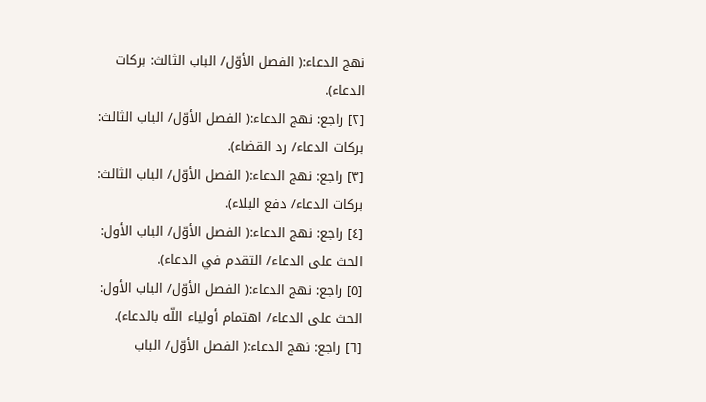نهج الدعاء:( الفصل الأوّل/ الباب الثالث: بركات الدعاء).
[٢] راجع: نهج الدعاء:( الفصل الأوّل/ الباب الثالث: بركات الدعاء/ رد القضاء).
[٣] راجع: نهج الدعاء:( الفصل الأوّل/ الباب الثالث: بركات الدعاء/ دفع البلاء).
[٤] راجع: نهج الدعاء:( الفصل الأوّل/ الباب الأول: الحث على الدعاء/ التقدم في الدعاء).
[٥] راجع: نهج الدعاء:( الفصل الأوّل/ الباب الأول: الحث على الدعاء/ اهتمام أولياء اللّه بالدعاء).
[٦] راجع: نهج الدعاء:( الفصل الأوّل/ الباب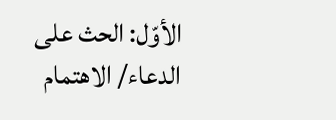الأوّل: الحث على الدعاء/ الاهتمام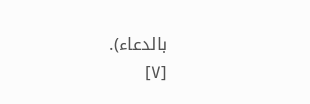بالدعاء).
[٧]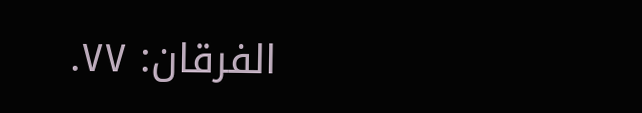الفرقان: ٧٧.